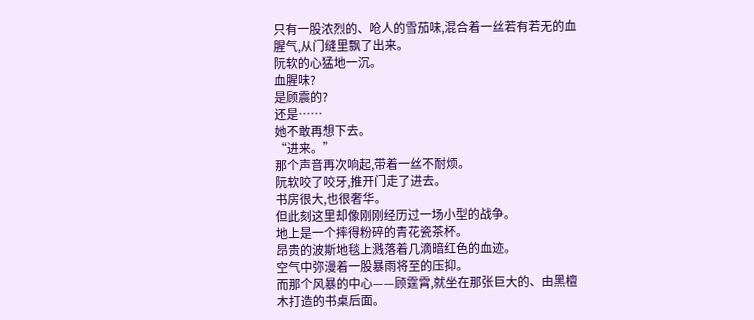只有一股浓烈的、呛人的雪茄味,混合着一丝若有若无的血腥气,从门缝里飘了出来。
阮软的心猛地一沉。
血腥味?
是顾震的?
还是……
她不敢再想下去。
“进来。”
那个声音再次响起,带着一丝不耐烦。
阮软咬了咬牙,推开门走了进去。
书房很大,也很奢华。
但此刻这里却像刚刚经历过一场小型的战争。
地上是一个摔得粉碎的青花瓷茶杯。
昂贵的波斯地毯上溅落着几滴暗红色的血迹。
空气中弥漫着一股暴雨将至的压抑。
而那个风暴的中心——顾霆霄,就坐在那张巨大的、由黑檀木打造的书桌后面。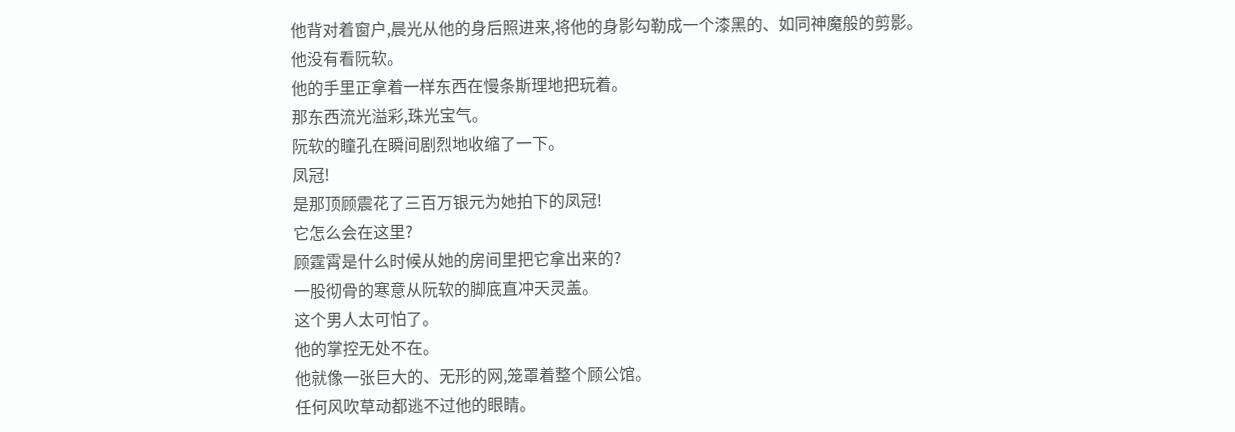他背对着窗户,晨光从他的身后照进来,将他的身影勾勒成一个漆黑的、如同神魔般的剪影。
他没有看阮软。
他的手里正拿着一样东西在慢条斯理地把玩着。
那东西流光溢彩,珠光宝气。
阮软的瞳孔在瞬间剧烈地收缩了一下。
凤冠!
是那顶顾震花了三百万银元为她拍下的凤冠!
它怎么会在这里?
顾霆霄是什么时候从她的房间里把它拿出来的?
一股彻骨的寒意从阮软的脚底直冲天灵盖。
这个男人太可怕了。
他的掌控无处不在。
他就像一张巨大的、无形的网,笼罩着整个顾公馆。
任何风吹草动都逃不过他的眼睛。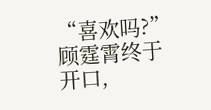“喜欢吗?”
顾霆霄终于开口,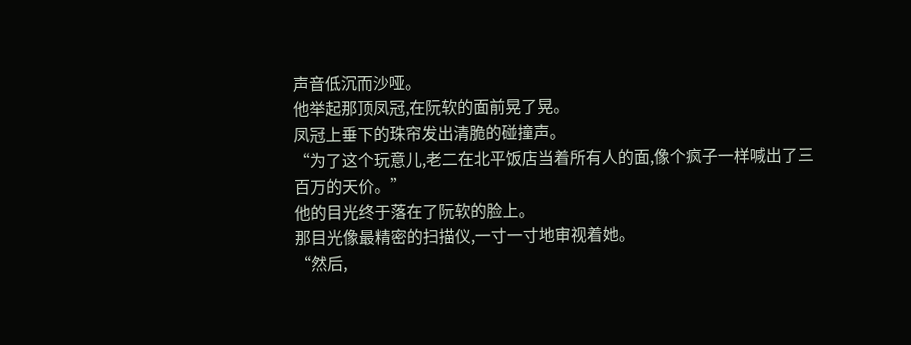声音低沉而沙哑。
他举起那顶凤冠,在阮软的面前晃了晃。
凤冠上垂下的珠帘发出清脆的碰撞声。
“为了这个玩意儿,老二在北平饭店当着所有人的面,像个疯子一样喊出了三百万的天价。”
他的目光终于落在了阮软的脸上。
那目光像最精密的扫描仪,一寸一寸地审视着她。
“然后,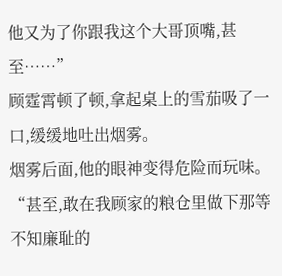他又为了你跟我这个大哥顶嘴,甚至……”
顾霆霄顿了顿,拿起桌上的雪茄吸了一口,缓缓地吐出烟雾。
烟雾后面,他的眼神变得危险而玩味。
“甚至,敢在我顾家的粮仓里做下那等不知廉耻的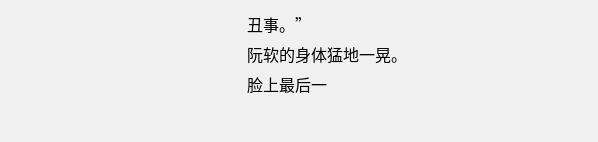丑事。”
阮软的身体猛地一晃。
脸上最后一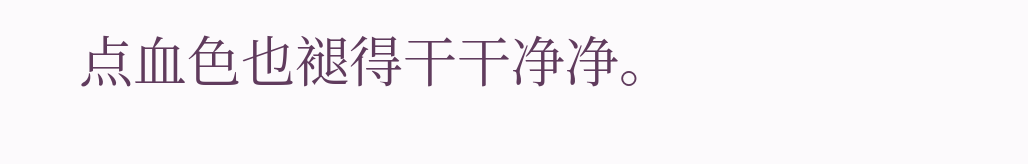点血色也褪得干干净净。